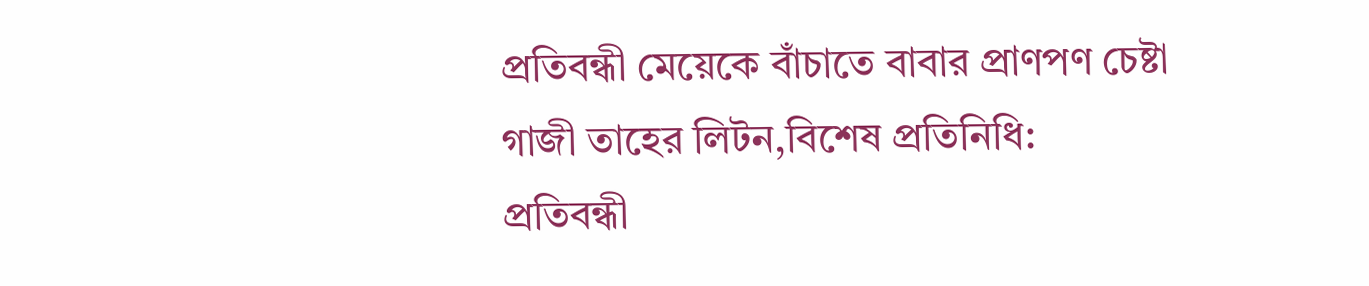প্রতিবন্ধী মেয়েকে বাঁচাতে বাবার প্রাণপণ চেষ্টা
গাজী তাহের লিটন,বিশেষ প্রতিনিধি:
প্রতিবন্ধী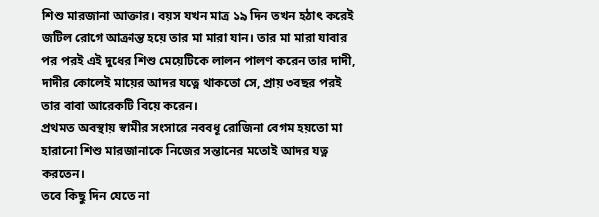শিশু মারজানা আক্তার। বয়স যখন মাত্র ১৯ দিন তখন হঠাৎ করেই জটিল রোগে আক্রান্ত হয়ে তার মা মারা যান। তার মা মারা যাবার পর পরই এই দুধের শিশু মেয়েটিকে লালন পালণ করেন তার দাদী, দাদীর কোলেই মায়ের আদর যত্নে থাকতো সে, প্রায় ৩বছর পরই তার বাবা আরেকটি বিয়ে করেন।
প্রথমত অবস্থায় স্বামীর সংসারে নববধূ রোজিনা বেগম হয়তো মা হারানো শিশু মারজানাকে নিজের সন্তানের মতোই আদর যত্ন করতেন।
তবে কিছু দিন যেতে না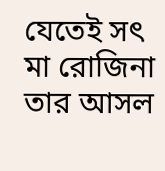যেতেই সৎ মা রোজিনা তার আসল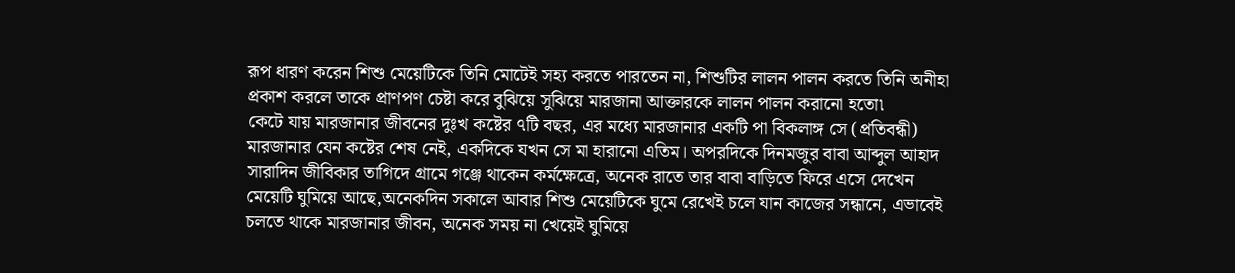রূপ ধারণ করেন শিশু মেয়েটিকে তিনি মোটেই সহ্য করতে পারতেন না, শিশুটির লালন পালন করতে তিনি অনীহা প্রকাশ করলে তাকে প্রাণপণ চেষ্টা করে বুঝিয়ে সুঝিয়ে মারজানা আক্তারকে লালন পালন করানো হতো৷
কেটে যায় মারজানার জীবনের দুঃখ কষ্টের ৭টি বছর, এর মধ্যে মারজানার একটি পা বিকলাঙ্গ সে (প্রতিবন্ধী) মারজানার যেন কষ্টের শেষ নেই, একদিকে যখন সে মা হারানো এতিম। অপরদিকে দিনমজুর বাবা আব্দুল আহাদ সারাদিন জীবিকার তাগিদে গ্রামে গঞ্জে থাকেন কর্মক্ষেত্রে, অনেক রাতে তার বাবা বাড়িতে ফিরে এসে দেখেন মেয়েটি ঘুমিয়ে আছে,অনেকদিন সকালে আবার শিশু মেয়েটিকে ঘুমে রেখেই চলে যান কাজের সন্ধানে, এভাবেই চলতে থাকে মারজানার জীবন, অনেক সময় না খেয়েই ঘুমিয়ে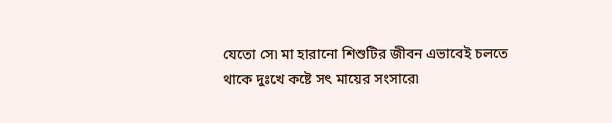যেতো সে৷ মা হারানো শিশুটির জীবন এভাবেই চলতে থাকে দুঃখে কষ্টে সৎ মায়ের সংসারে৷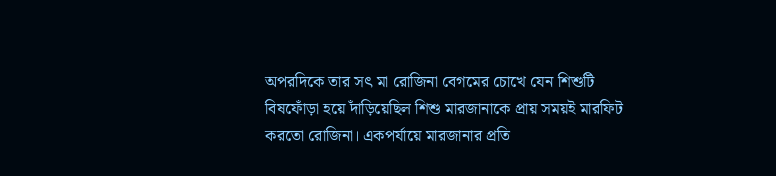অপরদিকে তার সৎ মা রোজিনা বেগমের চোখে যেন শিশুটি বিষফোঁড়া হয়ে দাঁড়িয়েছিল শিশু মারজানাকে প্রায় সময়ই মারফিট করতো রোজিনা। একপর্যায়ে মারজানার প্রতি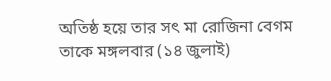অতিষ্ঠ হয়ে তার সৎ মা রোজিনা বেগম তাকে মঙ্গলবার (১৪ জুলাই)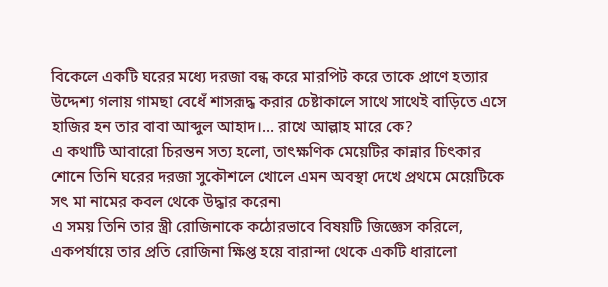বিকেলে একটি ঘরের মধ্যে দরজা বন্ধ করে মারপিট করে তাকে প্রাণে হত্যার উদ্দেশ্য গলায় গামছা বেধেঁ শাসরূদ্ধ করার চেষ্টাকালে সাথে সাথেই বাড়িতে এসে হাজির হন তার বাবা আব্দুল আহাদ।… রাখে আল্লাহ মারে কে?
এ কথাটি আবারো চিরন্তন সত্য হলো, তাৎক্ষণিক মেয়েটির কান্নার চিৎকার শোনে তিনি ঘরের দরজা সুকৌশলে খোলে এমন অবস্থা দেখে প্রথমে মেয়েটিকে সৎ মা নামের কবল থেকে উদ্ধার করেন৷
এ সময় তিনি তার স্ত্রী রোজিনাকে কঠোরভাবে বিষয়টি জিজ্ঞেস করিলে, একপর্যায়ে তার প্রতি রোজিনা ক্ষিপ্ত হয়ে বারান্দা থেকে একটি ধারালো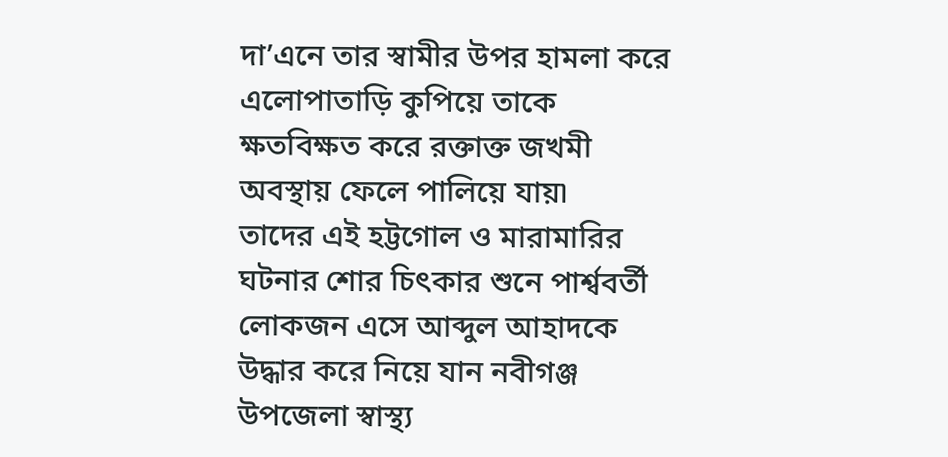দা’এনে তার স্বামীর উপর হামলা করে এলোপাতাড়ি কুপিয়ে তাকে ক্ষতবিক্ষত করে রক্তাক্ত জখমী অবস্থায় ফেলে পালিয়ে যায়৷
তাদের এই হট্টগোল ও মারামারির ঘটনার শোর চিৎকার শুনে পার্শ্ববর্তী লোকজন এসে আব্দুল আহাদকে উদ্ধার করে নিয়ে যান নবীগঞ্জ উপজেলা স্বাস্থ্য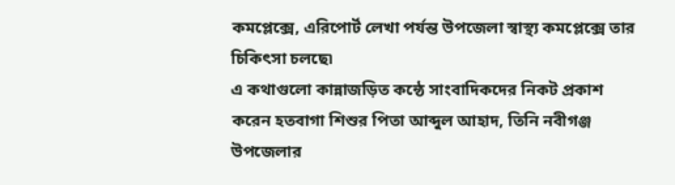কমপ্লেক্সে, এরিপোর্ট লেখা পর্যন্ত উপজেলা স্বাস্থ্য কমপ্লেক্সে তার চিকিৎসা চলছে৷
এ কথাগুলো কান্নাজড়িত কন্ঠে সাংবাদিকদের নিকট প্রকাশ করেন হতবাগা শিশুর পিতা আব্দুল আহাদ, তিনি নবীগঞ্জ উপজেলার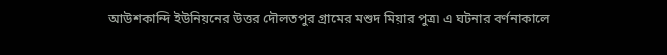আউশকান্দি ইউনিয়নের উত্তর দৌলতপুর গ্রামের মশুদ মিয়ার পুত্র৷ এ ঘটনার বর্ণনাকালে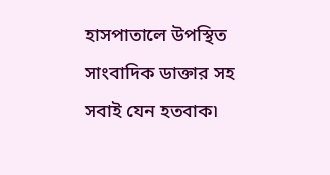হাসপাতালে উপস্থিত সাংবাদিক ডাক্তার সহ সবাই যেন হতবাক৷